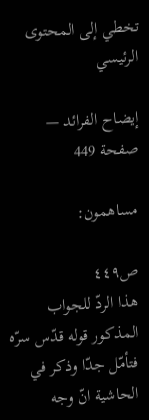تخطي إلى المحتوى الرئيسي

إيضاح الفرائد — صفحة 449

مساهمون:

ص٤٤٩
هذا الردّ للجواب المذكور قوله قدّس سرّه فتأمّل جدّا وذكر في الحاشية انّ وجه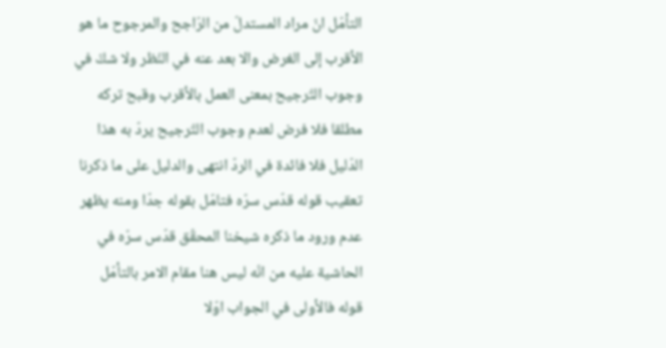التأمّل انّ مراد المستدلّ من الرّاجح والمرجوح ما هو الأقرب إلى الغرض والا بعد عنه في النّظر ولا شكّ في وجوب التّرجيح بمعنى العمل بالأقرب وقبح تركه مطلقا فلا فرض لعدم وجوب التّرجيح يردّ به هذا الدّليل فلا فائدة في الردّ انتهى والدليل على ما ذكرنا تعقيب قوله قدّس سرّه فتامّل بقوله جدّا ومنه يظهر عدم ورود ما ذكره شيخنا المحقّق قدّس سرّه في الحاشية عليه من انّه ليس هنا مقام الامر بالتأمّل قوله فالأولى في الجواب اوّلا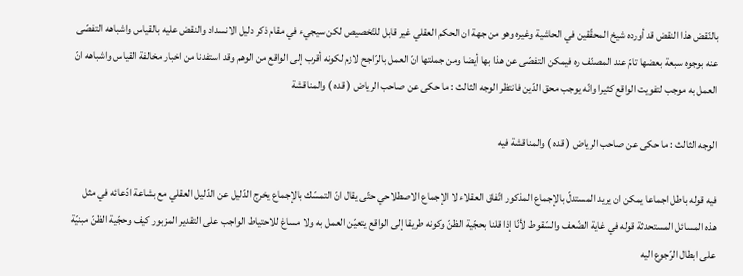بالنّقض هذا النقض قد أورده شيخ المحقّقين في الحاشية وغيره وهو من جهة ان الحكم العقلي غير قابل للتّخصيص لكن سيجيء في مقام ذكر دليل الانسداد والنقض عليه بالقياس واشباهه التفصّى عنه بوجوه سبعة بعضها تامّ عند المصنّف ره فيمكن التفصّى عن هذا بها أيضا ومن جملتها انّ العمل بالرّاجح لازم لكونه أقرب إلى الواقع من الوهم وقد استفدنا من اخبار مخالفة القياس واشباهه انّ العمل به موجب لتفويت الواقع كثيرا وانّه يوجب محق الدّين فانتظر الوجه الثالث : ما حكى عن صاحب الرياض ( قده ) والمناقشة

الوجه الثالث : ما حكى عن صاحب الرياض ( قده ) والمناقشة فيه

فيه قوله باطل اجماعا يمكن ان يريد المستدلّ بالإجماع المذكور اتّفاق العقلاء لا الإجماع الاصطلاحي حتّى يقال انّ التمسّك بالإجماع يخرج الدّليل عن الدّليل العقلي مع بشاعة ادّعائه في مثل هذه المسائل المستحدثة قوله في غاية الضّعف والسّقوط لأنّا إذا قلنا بحجّية الظنّ وكونه طريقا إلى الواقع يتعيّن العمل به ولا مساغ للاحتياط الواجب على التقدير المزبور كيف وحجّية الظنّ مبنيّة على ابطال الرّجوع اليه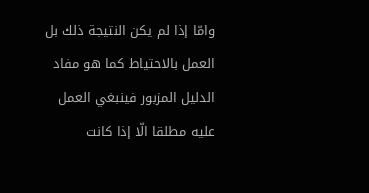وامّا إذا لم يكن النتيجة ذلك بل العمل بالاحتياط كما هو مفاد الدليل المزبور فينبغي العمل عليه مطلقا الّا إذا كانت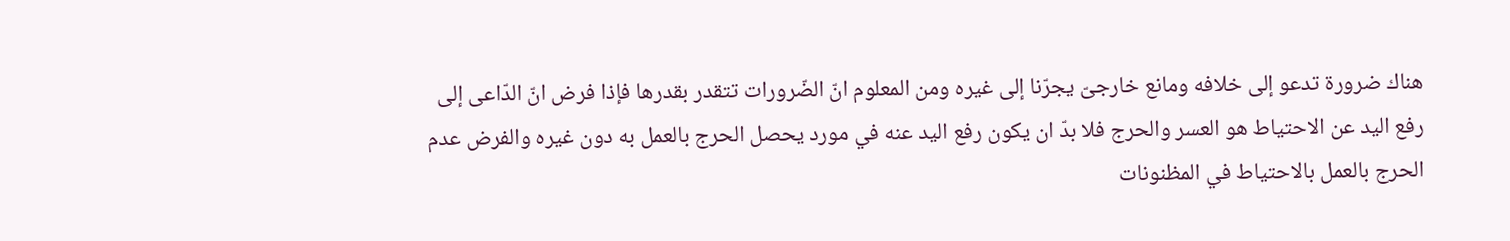هناك ضرورة تدعو إلى خلافه ومانع خارجىّ يجرّنا إلى غيره ومن المعلوم انّ الضّرورات تتقدر بقدرها فإذا فرض انّ الدّاعى إلى رفع اليد عن الاحتياط هو العسر والحرج فلا بدّ ان يكون رفع اليد عنه في مورد يحصل الحرج بالعمل به دون غيره والفرض عدم الحرج بالعمل بالاحتياط في المظنونات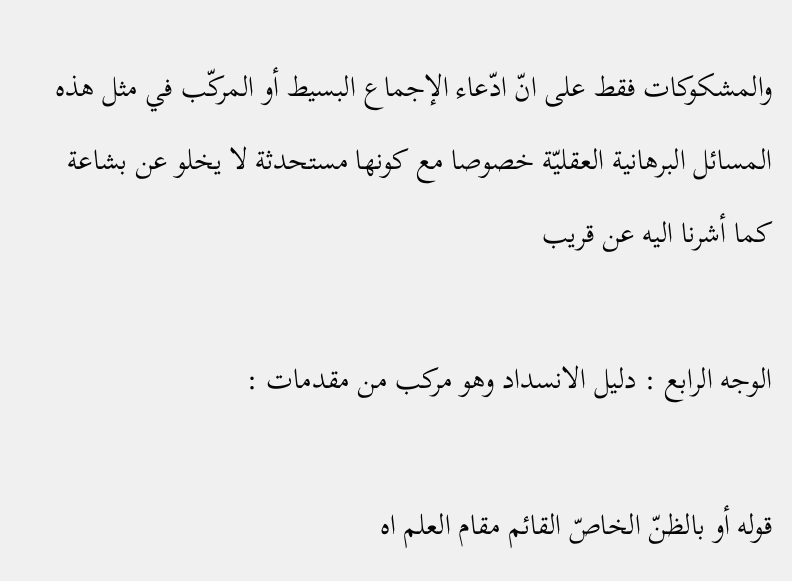والمشكوكات فقط على انّ ادّعاء الإجماع البسيط أو المركّب في مثل هذه المسائل البرهانية العقليّة خصوصا مع كونها مستحدثة لا يخلو عن بشاعة كما أشرنا اليه عن قريب

الوجه الرابع : دليل الانسداد وهو مركب من مقدمات :

قوله أو بالظنّ الخاصّ القائم مقام العلم اه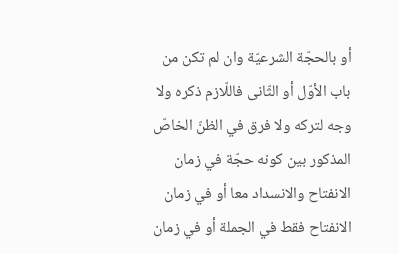أو بالحجّة الشرعيّة وان لم تكن من باب الأوّل أو الثّانى فاللّازم ذكره ولا وجه لتركه ولا فرق في الظنّ الخاصّ المذكور بين كونه حجّة في زمان الانفتاح والانسداد معا أو في زمان الانفتاح فقط في الجملة أو في زمان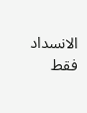الانسداد فقط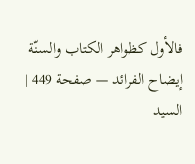فالأول كظواهر الكتاب والسنّة
إيضاح الفرائد — صفحة 449 | السيد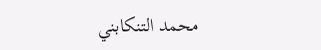محمد التنكابني